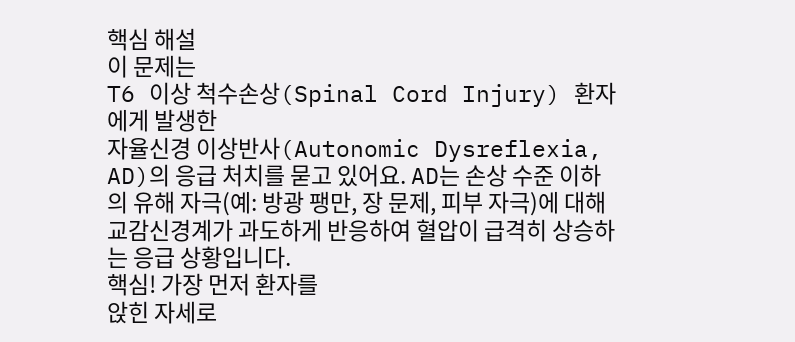핵심 해설
이 문제는
T6 이상 척수손상(Spinal Cord Injury) 환자에게 발생한
자율신경 이상반사(Autonomic Dysreflexia, AD)의 응급 처치를 묻고 있어요. AD는 손상 수준 이하의 유해 자극(예: 방광 팽만, 장 문제, 피부 자극)에 대해 교감신경계가 과도하게 반응하여 혈압이 급격히 상승하는 응급 상황입니다.
핵심! 가장 먼저 환자를
앉힌 자세로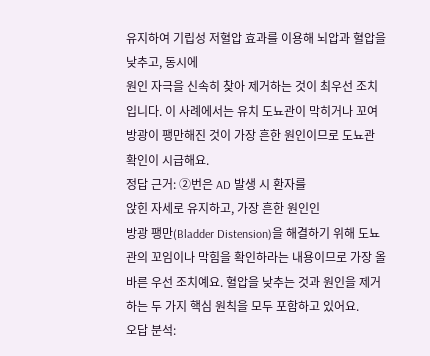유지하여 기립성 저혈압 효과를 이용해 뇌압과 혈압을 낮추고, 동시에
원인 자극을 신속히 찾아 제거하는 것이 최우선 조치입니다. 이 사례에서는 유치 도뇨관이 막히거나 꼬여 방광이 팽만해진 것이 가장 흔한 원인이므로 도뇨관 확인이 시급해요.
정답 근거: ②번은 AD 발생 시 환자를
앉힌 자세로 유지하고, 가장 흔한 원인인
방광 팽만(Bladder Distension)을 해결하기 위해 도뇨관의 꼬임이나 막힘을 확인하라는 내용이므로 가장 올바른 우선 조치예요. 혈압을 낮추는 것과 원인을 제거하는 두 가지 핵심 원칙을 모두 포함하고 있어요.
오답 분석: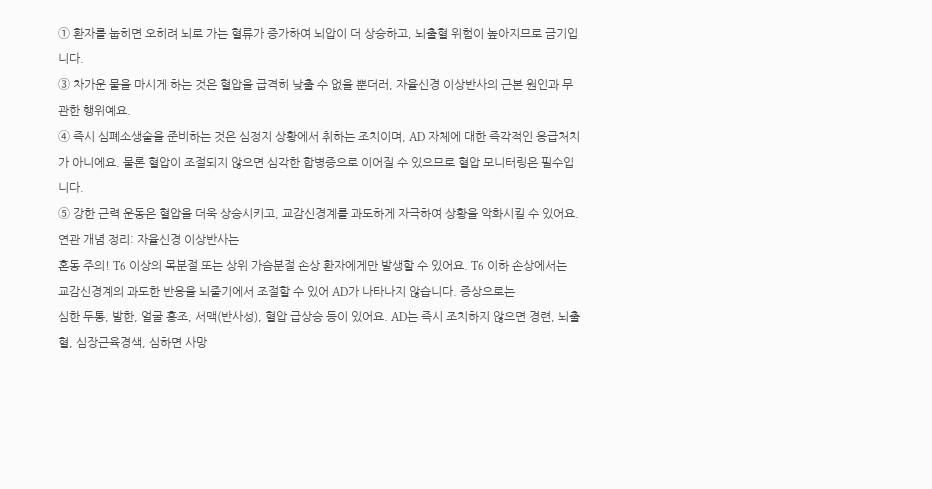① 환자를 눕히면 오히려 뇌로 가는 혈류가 증가하여 뇌압이 더 상승하고, 뇌출혈 위험이 높아지므로 금기입니다.
③ 차가운 물을 마시게 하는 것은 혈압을 급격히 낮출 수 없을 뿐더러, 자율신경 이상반사의 근본 원인과 무관한 행위예요.
④ 즉시 심폐소생술을 준비하는 것은 심정지 상황에서 취하는 조치이며, AD 자체에 대한 즉각적인 응급처치가 아니에요. 물론 혈압이 조절되지 않으면 심각한 합병증으로 이어질 수 있으므로 혈압 모니터링은 필수입니다.
⑤ 강한 근력 운동은 혈압을 더욱 상승시키고, 교감신경계를 과도하게 자극하여 상황을 악화시킬 수 있어요.
연관 개념 정리: 자율신경 이상반사는
혼동 주의! T6 이상의 목분절 또는 상위 가슴분절 손상 환자에게만 발생할 수 있어요. T6 이하 손상에서는 교감신경계의 과도한 반응을 뇌줄기에서 조절할 수 있어 AD가 나타나지 않습니다. 증상으로는
심한 두통, 발한, 얼굴 홍조, 서맥(반사성), 혈압 급상승 등이 있어요. AD는 즉시 조치하지 않으면 경련, 뇌출혈, 심장근육경색, 심하면 사망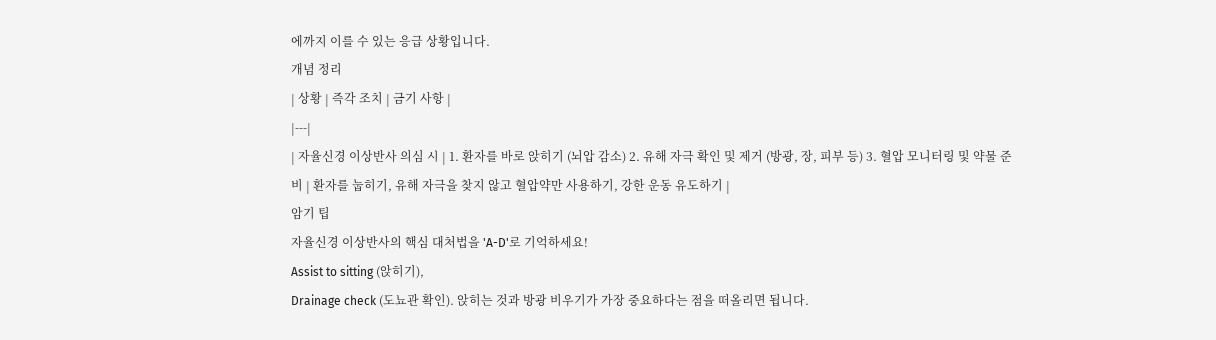에까지 이를 수 있는 응급 상황입니다.
개념 정리
| 상황 | 즉각 조치 | 금기 사항 |
|---|
| 자율신경 이상반사 의심 시 | 1. 환자를 바로 앉히기 (뇌압 감소) 2. 유해 자극 확인 및 제거 (방광, 장, 피부 등) 3. 혈압 모니터링 및 약물 준비 | 환자를 눕히기, 유해 자극을 찾지 않고 혈압약만 사용하기, 강한 운동 유도하기 |
암기 팁
자율신경 이상반사의 핵심 대처법을 'A-D'로 기억하세요!
Assist to sitting (앉히기),
Drainage check (도뇨관 확인). 앉히는 것과 방광 비우기가 가장 중요하다는 점을 떠올리면 됩니다.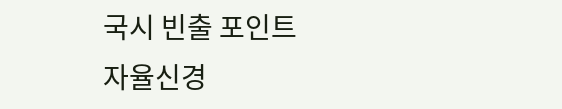국시 빈출 포인트
자율신경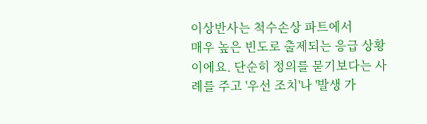이상반사는 척수손상 파트에서
매우 높은 빈도로 출제되는 응급 상황이에요. 단순히 정의를 묻기보다는 사례를 주고 '우선 조치'나 '발생 가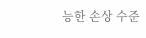능한 손상 수준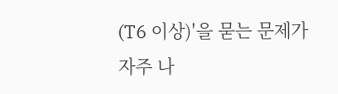(T6 이상)'을 묻는 문제가 자주 나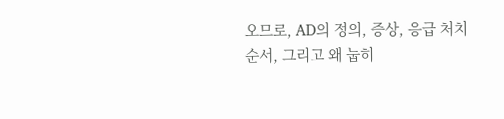오므로, AD의 정의, 증상, 응급 처치 순서, 그리고 왜 눕히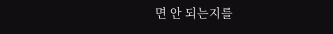면 안 되는지를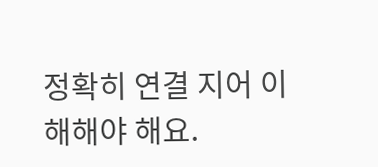정확히 연결 지어 이해해야 해요.